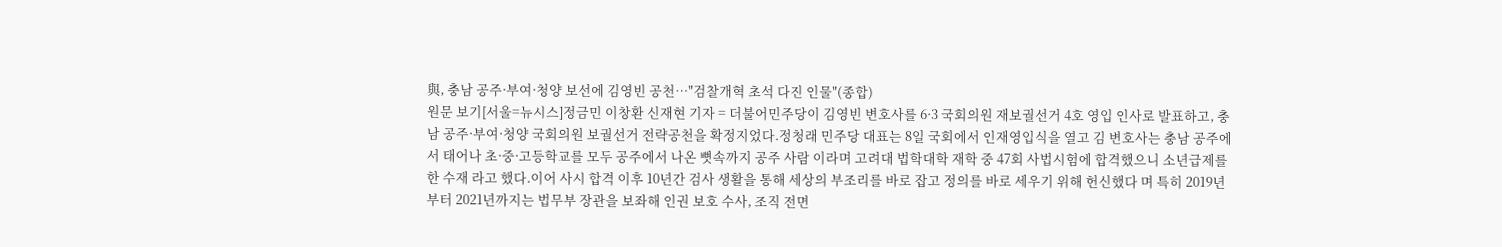與, 충남 공주·부여·청양 보선에 김영빈 공천…"검찰개혁 초석 다진 인물"(종합)
원문 보기[서울=뉴시스]정금민 이창환 신재현 기자 = 더불어민주당이 김영빈 변호사를 6·3 국회의원 재보궐선거 4호 영입 인사로 발표하고, 충남 공주·부여·청양 국회의원 보궐선거 전략공천을 확정지었다.정청래 민주당 대표는 8일 국회에서 인재영입식을 열고 김 변호사는 충남 공주에서 태어나 초·중·고등학교를 모두 공주에서 나온 뼛속까지 공주 사람 이라며 고려대 법학대학 재학 중 47회 사법시험에 합격했으니 소년급제를 한 수재 라고 했다.이어 사시 합격 이후 10년간 검사 생활을 통해 세상의 부조리를 바로 잡고 정의를 바로 세우기 위해 헌신했다 며 특히 2019년부터 2021년까지는 법무부 장관을 보좌해 인권 보호 수사, 조직 전면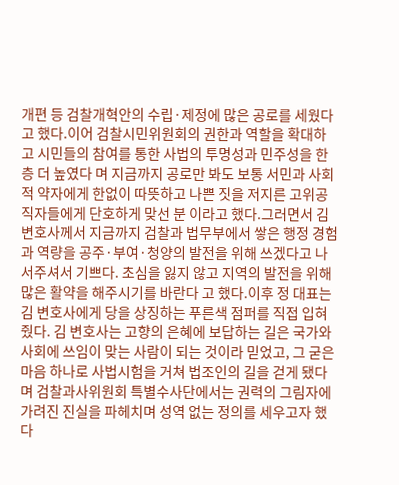개편 등 검찰개혁안의 수립·제정에 많은 공로를 세웠다 고 했다.이어 검찰시민위원회의 권한과 역할을 확대하고 시민들의 참여를 통한 사법의 투명성과 민주성을 한층 더 높였다 며 지금까지 공로만 봐도 보통 서민과 사회적 약자에게 한없이 따뜻하고 나쁜 짓을 저지른 고위공직자들에게 단호하게 맞선 분 이라고 했다.그러면서 김 변호사께서 지금까지 검찰과 법무부에서 쌓은 행정 경험과 역량을 공주·부여·청양의 발전을 위해 쓰겠다고 나서주셔서 기쁘다. 초심을 잃지 않고 지역의 발전을 위해 많은 활약을 해주시기를 바란다 고 했다.이후 정 대표는 김 변호사에게 당을 상징하는 푸른색 점퍼를 직접 입혀줬다. 김 변호사는 고향의 은혜에 보답하는 길은 국가와 사회에 쓰임이 맞는 사람이 되는 것이라 믿었고, 그 굳은 마음 하나로 사법시험을 거쳐 법조인의 길을 걷게 됐다 며 검찰과사위원회 특별수사단에서는 권력의 그림자에 가려진 진실을 파헤치며 성역 없는 정의를 세우고자 했다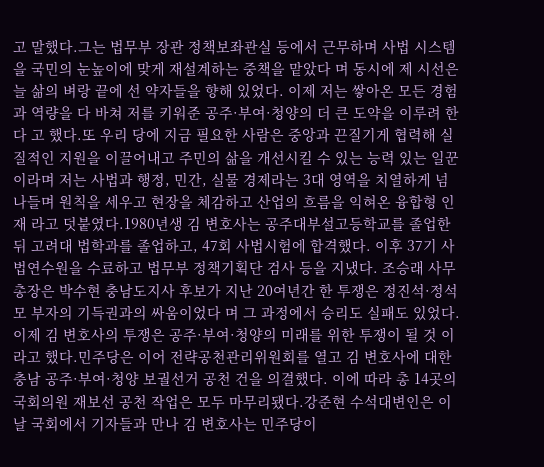고 말했다.그는 법무부 장관 정책보좌관실 등에서 근무하며 사법 시스템을 국민의 눈높이에 맞게 재설계하는 중책을 맡았다 며 동시에 제 시선은 늘 삶의 벼랑 끝에 선 약자들을 향해 있었다. 이제 저는 쌓아온 모든 경험과 역량을 다 바쳐 저를 키워준 공주·부여·청양의 더 큰 도약을 이루려 한다 고 했다.또 우리 당에 지금 필요한 사람은 중앙과 끈질기게 협력해 실질적인 지원을 이끌어내고 주민의 삶을 개선시킬 수 있는 능력 있는 일꾼 이라며 저는 사법과 행정, 민간, 실물 경제라는 3대 영역을 치열하게 넘나들며 원칙을 세우고 현장을 체감하고 산업의 흐름을 익혀온 융합형 인재 라고 덧붙였다.1980년생 김 변호사는 공주대부설고등학교를 졸업한 뒤 고려대 법학과를 졸업하고, 47회 사법시험에 합격했다. 이후 37기 사법연수원을 수료하고 법무부 정책기획단 검사 등을 지냈다. 조승래 사무총장은 박수현 충남도지사 후보가 지난 20여년간 한 투쟁은 정진석·정석모 부자의 기득권과의 싸움이었다 며 그 과정에서 승리도 실패도 있었다. 이제 김 변호사의 투쟁은 공주·부여·청양의 미래를 위한 투쟁이 될 것 이라고 했다.민주당은 이어 전략공천관리위원회를 열고 김 변호사에 대한 충남 공주·부여·청양 보궐선거 공천 건을 의결했다. 이에 따라 총 14곳의 국회의원 재보선 공천 작업은 모두 마무리됐다.강준현 수석대변인은 이날 국회에서 기자들과 만나 김 변호사는 민주당이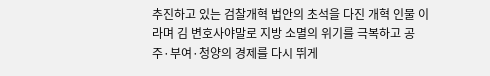추진하고 있는 검찰개혁 법안의 초석을 다진 개혁 인물 이라며 김 변호사야말로 지방 소멸의 위기를 극복하고 공주·부여·청양의 경제를 다시 뛰게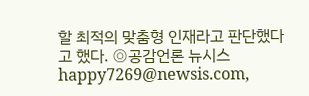할 최적의 맞춤형 인재라고 판단했다 고 했다. ◎공감언론 뉴시스 happy7269@newsis.com,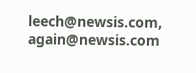leech@newsis.com, again@newsis.com